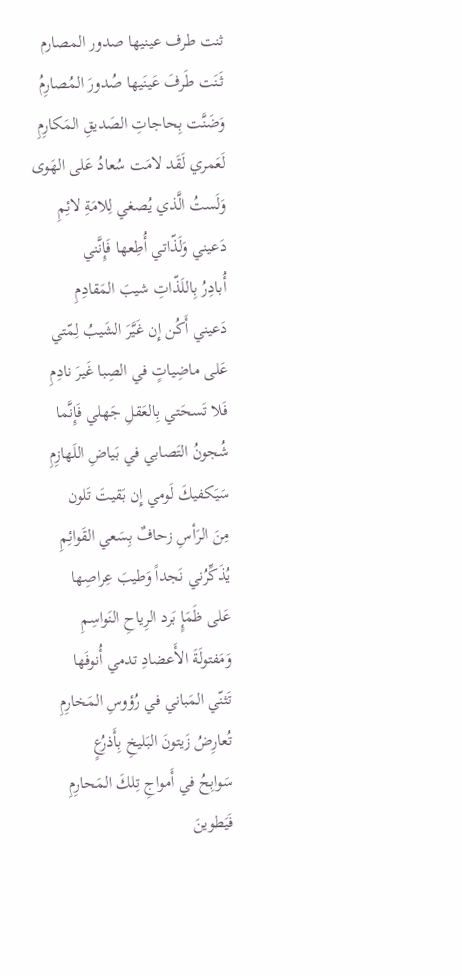ثنت طرف عينيها صدور المصارم
ثَنَت طَرفَ عَينَيها صُدورَ المُصارِمُ
وَضَنَّت بِحاجاتِ الصَديقِ المَكارِمِ
لَعَمري لَقَد لامَت سُعادُ عَلى الهَوى
وَلَستُ الَّذي يُصغي لِلامَةِ لائِمِ
دَعيني وَلَذّاتي أُطِعها فَإِنَّني
أُبادِرُ بِاللَذّاتِ شيبَ المَقادِمِ
دَعيني أَكُن إِن غَيَّرَ الشَيبُ لِمّتي
عَلى ماضِياتٍ في الصِبا غَيرَ نادِمِ
فَلا تَسحَتي بِالعَقلِ جَهلي فَإِنَّما
شُجونُ التَصابي في بَياضِ اللَهازِمِ
سَيَكفيكَ لَومي إِن بَقيتَ تَلون
مِنَ الرَأسِ زحافٌ بِسَعي القَوائِمِ
يُذَكِّرُني نَجداً وَطيبَ عِراصِها
عَلى ظَمَإٍ بَرد الرِياحِ النَواسِمِ
وَمَفتولَةَ الأَعضادِ تدمي أُنوفَها
تَثنّي المَباني في رُؤوسِ المَخارِمِ
تُعارِضُ زَيتونَ البَليخِ بِأَذرُعٍ
سَوابِحُ في أَمواجِ تِلكَ المَحارِمِ
فَيَطوينَ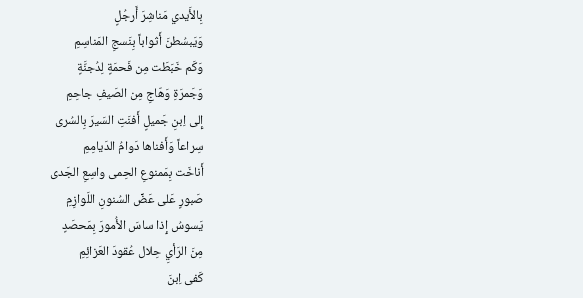بِالأَيدي مَناشِرَ أَرجُلٍ
وَيَبسُطنَ أَثواباً بِنَسجِ المَناسِمِ
وَكَم خَبَطَت مِن فَحمَةٍ لِدُجنَّةٍ
وَجَمرَةِ وَهّاجِ مِن الصَيفِ جاحِمِ
إِلى اِبنِ جَميلٍ أَفنَتِ السَيرَ بِالسُرى
سِراعاً وَأَفناها دَوامُ الدَيامِمِ
أَناخَت بِمَمنوعِ الحِمى واسِعِ الجَدى
صَبورٍ عَلى عَضِّ السُنونِ اللَوازِمِ
يَسوسُ إِذا ساسَ الأُمورَ بِمَحصَدٍ
مِنَ الرَأيِ حِلال عُقودَ العَزائِمِ
كَفى اِبنَ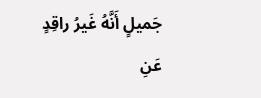جَميلٍ أَنَّهُ غَيرُ راقِدٍ
عَنِ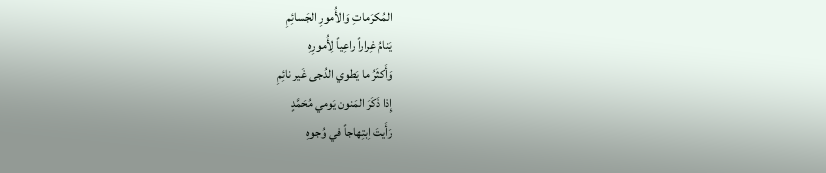المُكرَماتِ وَالأُمورِ الجَسائِمِ
يَنامُ غِراراً راعِياً لِأُمورِهِ
وَأَكثَرُ ما يَطوي الدُجى غَير نائِمِ
إِذا ذَكَرَ المَنون يَومي مُحَمَّدٍ
رَأَيتَ اِبتِهاجاً في وُجوهِ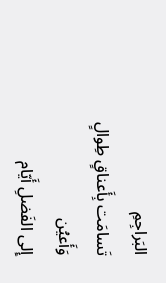البَراجِمِ
تَسامَت بِأَعناقٍ طِوالٍ وَأَعيُن
إِلى الفَضلِ أَيّام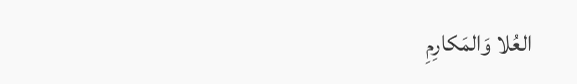العُلا وَالمَكارِمِ